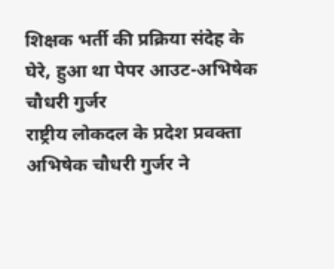शिक्षक भर्ती की प्रक्रिया संदेह के घेरे, हुआ था पेपर आउट-अभिषेक चौधरी गुर्जर
राष्ट्रीय लोकदल के प्रदेश प्रवक्ता अभिषेक चौधरी गुर्जर ने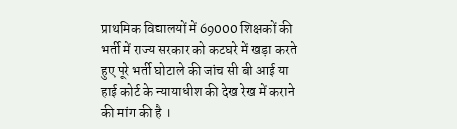प्राथमिक विद्यालयों में 69000 शिक्षकों की भर्ती में राज्य सरकार को कटघरे में खड़ा करते हुए पूरे भर्ती घोटाले की जांच सी बी आई या हाई कोर्ट के न्यायाधीश की देख रेख में कराने की मांग की है ।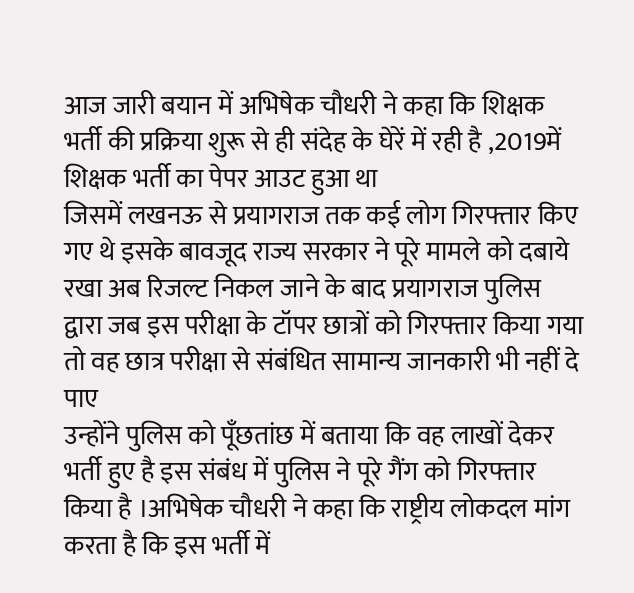आज जारी बयान में अभिषेक चौधरी ने कहा कि शिक्षक भर्ती की प्रक्रिया शुरू से ही संदेह के घेरें में रही है ,2019में शिक्षक भर्ती का पेपर आउट हुआ था
जिसमें लखनऊ से प्रयागराज तक कई लोग गिरफ्तार किए गए थे इसके बावजूद राज्य सरकार ने पूरे मामले को दबाये रखा अब रिजल्ट निकल जाने के बाद प्रयागराज पुलिस द्वारा जब इस परीक्षा के टॉपर छात्रों को गिरफ्तार किया गया तो वह छात्र परीक्षा से संबंधित सामान्य जानकारी भी नहीं दे पाए
उन्होंने पुलिस को पूँछतांछ में बताया कि वह लाखों देकर भर्ती हुए है इस संबंध में पुलिस ने पूरे गैंग को गिरफ्तार किया है ।अभिषेक चौधरी ने कहा कि राष्ट्रीय लोकदल मांग करता है कि इस भर्ती में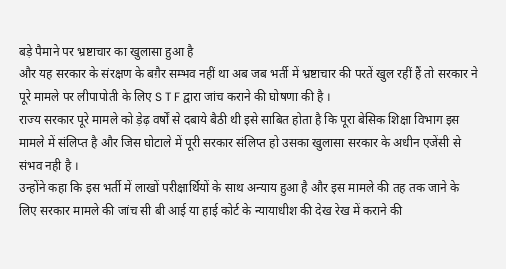बड़े पैमाने पर भ्रष्टाचार का खुलासा हुआ है
और यह सरकार के संरक्षण के बग़ैर सम्भव नहीं था अब जब भर्ती में भ्रष्टाचार की परतें खुल रहीं हैं तो सरकार ने पूरे मामले पर लीपापोती के लिए S T F द्वारा जांच कराने की घोषणा की है ।
राज्य सरकार पूरे मामले को ड़ेढ़ वर्षों से दबाये बैठी थी इसे साबित होता है कि पूरा बेसिक शिक्षा विभाग इस मामले में संलिप्त है और जिस घोटाले में पूरी सरकार संलिप्त हो उसका खुलासा सरकार के अधीन एजेंसी से संभव नही है ।
उन्होंने कहा कि इस भर्ती में लाखों परीक्षार्थियों के साथ अन्याय हुआ है और इस मामले की तह तक जाने के लिए सरकार मामले की जांच सी बी आई या हाई कोर्ट के न्यायाधीश की देख रेख में कराने की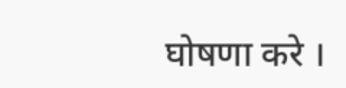घोषणा करे ।